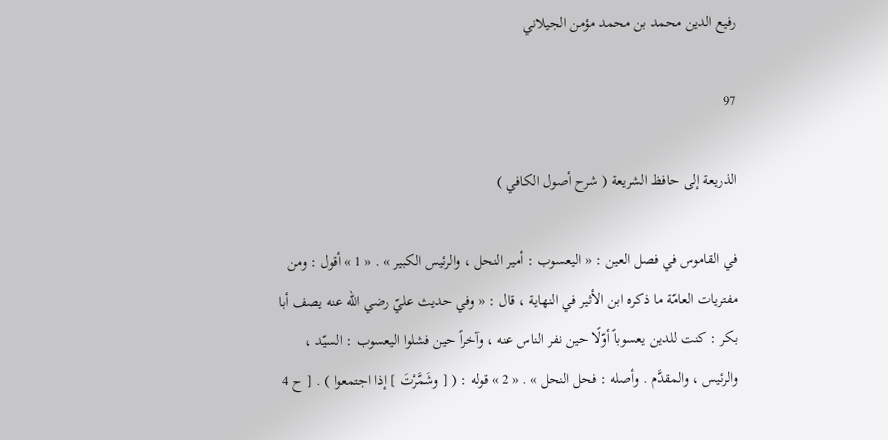رفيع الدين محمد بن محمد مؤمن الجيلاني

97

الذريعة إلى حافظ الشريعة ( شرح أصول الكافي )

في القاموس في فصل العين : « اليعسوب : أمير النحل ، والرئيس الكبير » . « 1 » أقول : ومن مفتريات العامّة ما ذكره ابن الأثير في النهاية ، قال : « وفي حديث عليّ رضي الله عنه يصف أبا بكر : كنت للدين يعسوباً أوّلًا حين نفر الناس عنه ، وآخراً حين فشلوا اليعسوب : السيّد ، والرئيس ، والمقدَّم . وأصله : فحل النحل » . « 2 » قوله : ( [ وشَمَّرْتَ ] إذا اجتمعوا ) . [ ح 4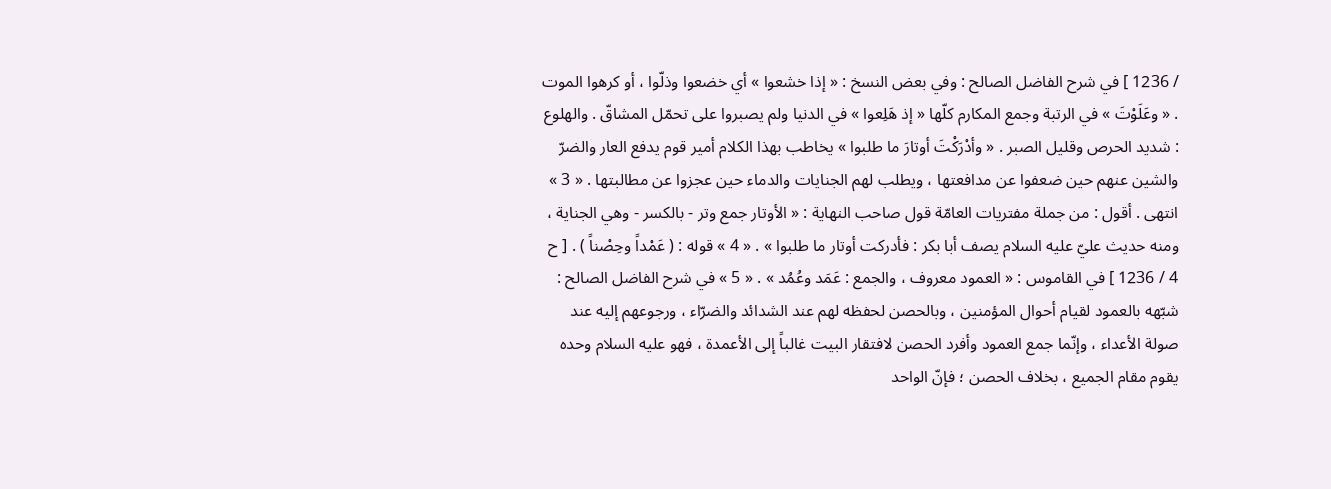/ 1236 ] في شرح الفاضل الصالح : وفي بعض النسخ : « إذا خشعوا » أي خضعوا وذلّوا ، أو كرهوا الموت . « وعَلَوْتَ » في الرتبة وجمع المكارم كلّها « إذ هَلِعوا » في الدنيا ولم يصبروا على تحمّل المشاقّ . والهلوع : شديد الحرص وقليل الصبر . « وأدْرَكْتَ أوتارَ ما طلبوا » يخاطب بهذا الكلام أمير قوم يدفع العار والضرّ والشين عنهم حين ضعفوا عن مدافعتها ، ويطلب لهم الجنايات والدماء حين عجزوا عن مطالبتها . « 3 » انتهى . أقول : من جملة مفتريات العامّة قول صاحب النهاية : « الأوتار جمع وتر - بالكسر - وهي الجناية ، ومنه حديث عليّ عليه السلام يصف أبا بكر : فأدركت أوتار ما طلبوا » . « 4 » قوله : ( عَمْداً وحِصْناً ) . [ ح 4 / 1236 ] في القاموس : « العمود معروف ، والجمع : عَمَد وعُمُد » . « 5 » في شرح الفاضل الصالح : شبّهه بالعمود لقيام أحوال المؤمنين ، وبالحصن لحفظه لهم عند الشدائد والضرّاء ، ورجوعهم إليه عند صولة الأعداء ، وإنّما جمع العمود وأفرد الحصن لافتقار البيت غالباً إلى الأعمدة ، فهو عليه السلام وحده يقوم مقام الجميع ، بخلاف الحصن ؛ فإنّ الواحد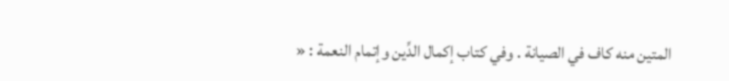المتين منه كاف في الصيانة . وفي كتاب إكمال الدِّين وإتمام النعمة : «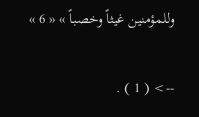وللمؤمنين غيثاً وخصباً » « 6 »

--> ( 1 ) .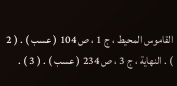القاموس المحيط ، ج 1 ، ص 104 ( عسب ) . ( 2 ) . النهاية ، ج 3 ، ص 234 ( عسب ) . ( 3 ) .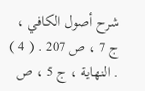شرح أصول الكافي ، ج 7 ، ص 207 . ( 4 ) . النهاية ، ج 5 ، ص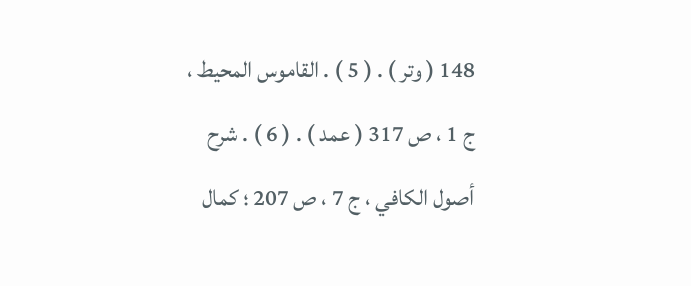148 ( وتر ) . ( 5 ) . القاموس المحيط ، ج 1 ، ص 317 ( عمد ) . ( 6 ) . شرح أصول الكافي ، ج 7 ، ص 207 ؛ كمال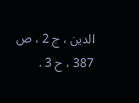الدين ، ج 2 ، ص 387 ، ح 3 .